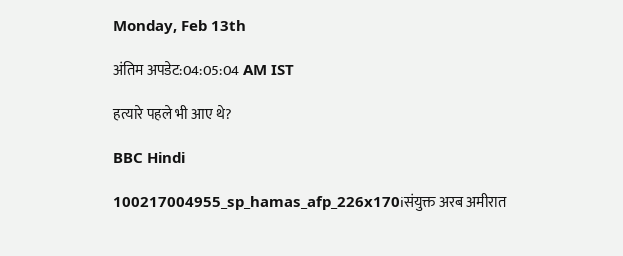Monday, Feb 13th

अंतिम अपडेट:04:05:04 AM IST

हत्यारे पहले भी आए थे?

BBC Hindi

100217004955_sp_hamas_afp_226x170iसंयुक्त अरब अमीरात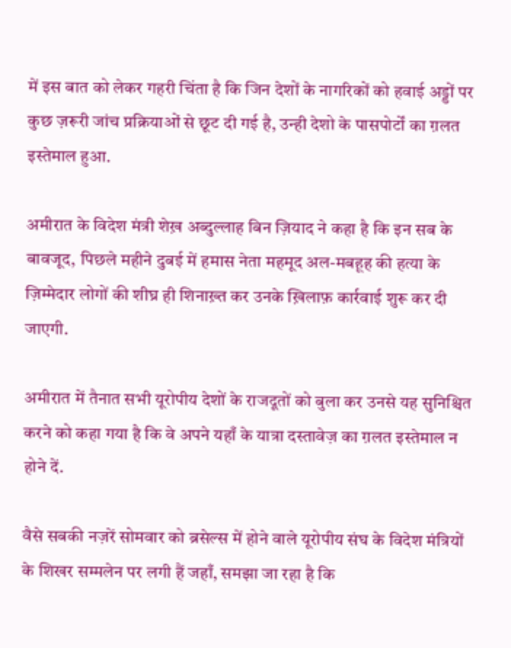में इस बात को लेकर गहरी चिंता है कि जिन देशों के नागरिकों को हवाई अड्डों पर कुछ ज़रूरी जांच प्रक्रियाओं से छूट दी गई है, उन्ही देशो के पासपोर्टों का ग़लत इस्तेमाल हुआ.

अमीरात के विदेश मंत्री शेख़ अब्दुल्लाह बिन ज़ियाद ने कहा है कि इन सब के बावजूद, पिछले महीने दुबई में हमास नेता महमूद अल-मबहूह की हत्या के ज़िम्मेदार लोगों की शीघ्र ही शिनाख़्त कर उनके ख़िलाफ़ कार्रवाई शुरू कर दी जाएगी.

अमीरात में तैनात सभी यूरोपीय देशों के राजदूतों को बुला कर उनसे यह सुनिश्चित करने को कहा गया है कि वे अपने यहाँ के यात्रा दस्तावेज़ का ग़लत इस्तेमाल न होने दें.

वैसे सबकी नज़रें सोमवार को ब्रसेल्स में होने वाले यूरोपीय संघ के विदेश मंत्रियों के शिखर सम्मलेन पर लगी हैं जहाँ, समझा जा रहा है कि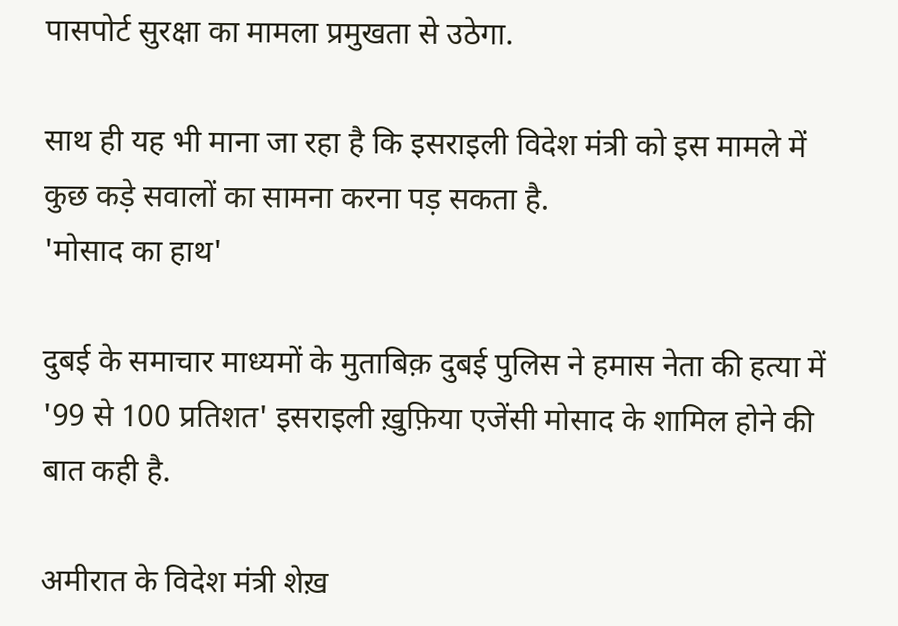पासपोर्ट सुरक्षा का मामला प्रमुखता से उठेगा.

साथ ही यह भी माना जा रहा है कि इसराइली विदेश मंत्री को इस मामले में कुछ कड़े सवालों का सामना करना पड़ सकता है.
'मोसाद का हाथ'

दुबई के समाचार माध्यमों के मुताबिक़ दुबई पुलिस ने हमास नेता की हत्या में '99 से 100 प्रतिशत' इसराइली ख़ुफ़िया एजेंसी मोसाद के शामिल होने की बात कही है.

अमीरात के विदेश मंत्री शेख़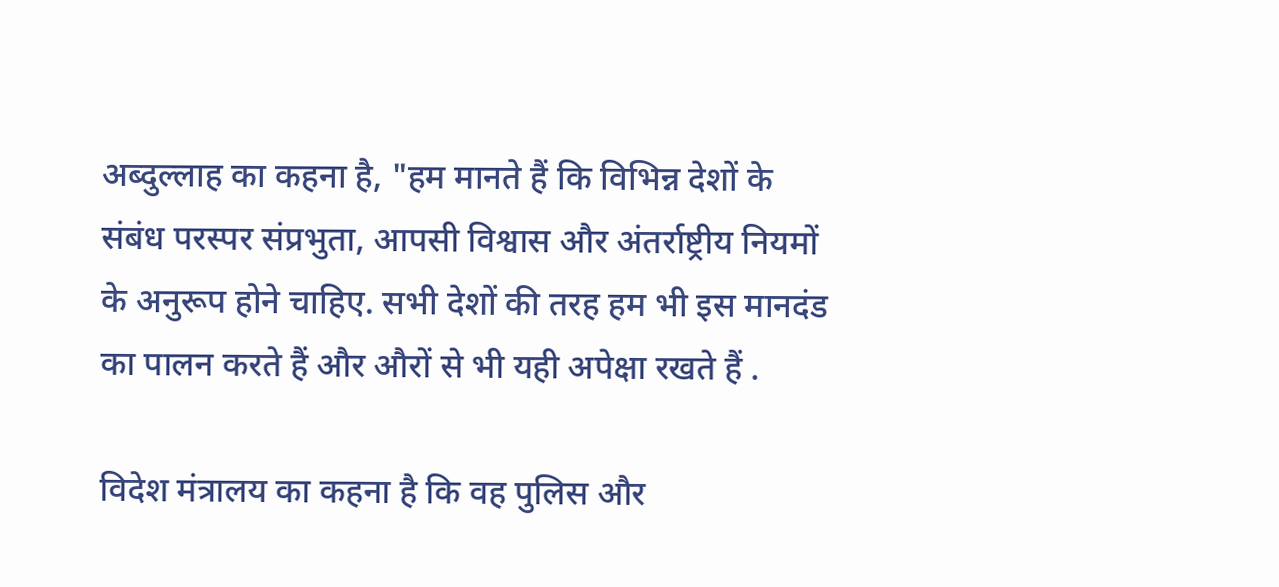अब्दुल्लाह का कहना है, "हम मानते हैं कि विभिन्न देशों के संबंध परस्पर संप्रभुता, आपसी विश्वास और अंतर्राष्ट्रीय नियमों के अनुरूप होने चाहिए. सभी देशों की तरह हम भी इस मानदंड का पालन करते हैं और औरों से भी यही अपेक्षा रखते हैं .

विदेश मंत्रालय का कहना है कि वह पुलिस और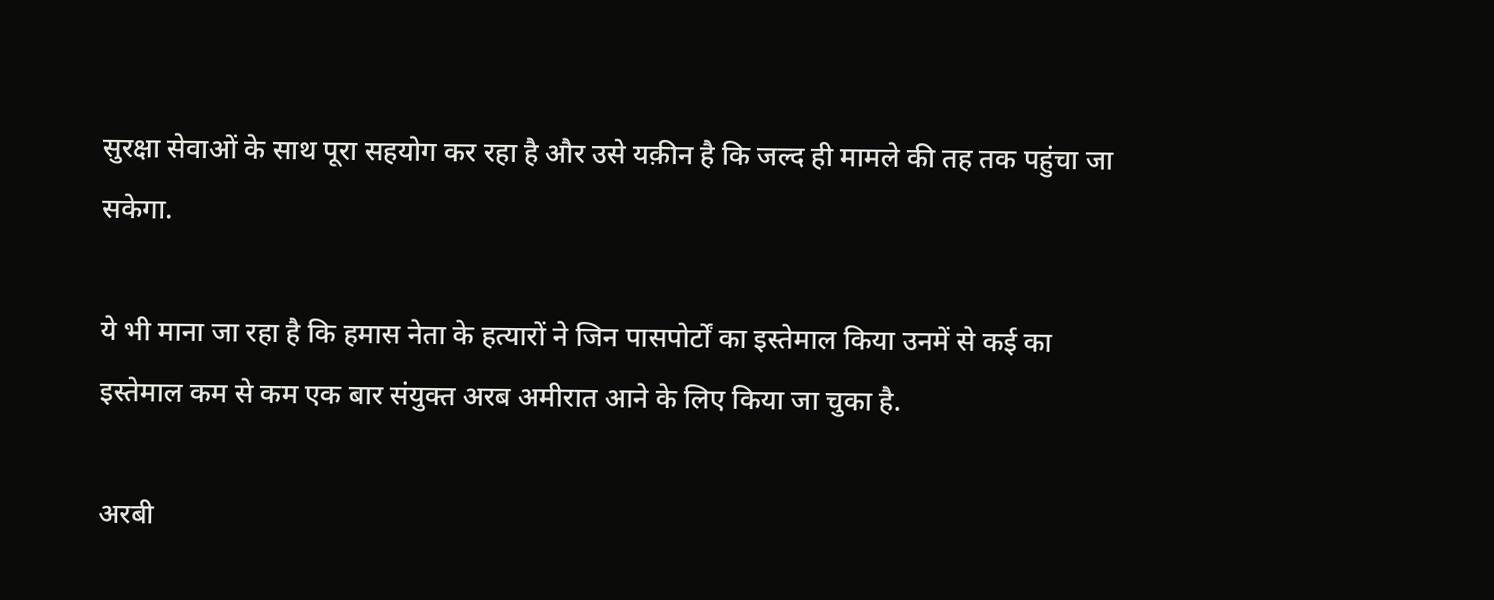सुरक्षा सेवाओं के साथ पूरा सहयोग कर रहा है और उसे यक़ीन है कि जल्द ही मामले की तह तक पहुंचा जा सकेगा.

ये भी माना जा रहा है कि हमास नेता के हत्यारों ने जिन पासपोर्टों का इस्तेमाल किया उनमें से कई का इस्तेमाल कम से कम एक बार संयुक्त अरब अमीरात आने के लिए किया जा चुका है.

अरबी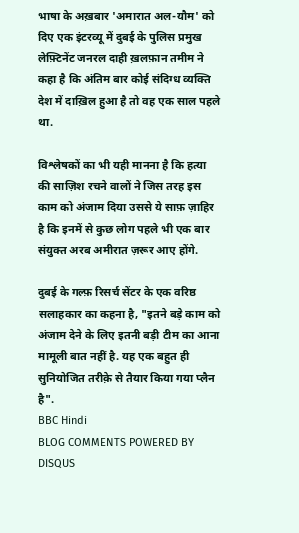भाषा के अख़बार 'अमारात अल-यौम' को दिए एक इंटरव्यू में दुबई के पुलिस प्रमुख लेफ़्टिनेंट जनरल दाही ख़लफ़ान तमीम ने कहा है कि अंतिम बार कोई संदिग्ध व्यक्ति देश में दाख़िल हुआ है तो वह एक साल पहले था.

विश्लेषकों का भी यही मानना है कि हत्या की साज़िश रचने वालों ने जिस तरह इस काम को अंजाम दिया उससे ये साफ़ ज़ाहिर है कि इनमें से कुछ लोग पहले भी एक बार संयुक्त अरब अमीरात ज़रूर आए होंगे.

दुबई के गल्फ़ रिसर्च सेंटर के एक वरिष्ठ सलाहकार का कहना है, "इतने बड़े काम को अंजाम देने के लिए इतनी बड़ी टीम का आना मामूली बात नहीं है. यह एक बहुत ही सुनियोजित तरीक़े से तैयार किया गया प्लैन है".
BBC Hindi
BLOG COMMENTS POWERED BY DISQUS